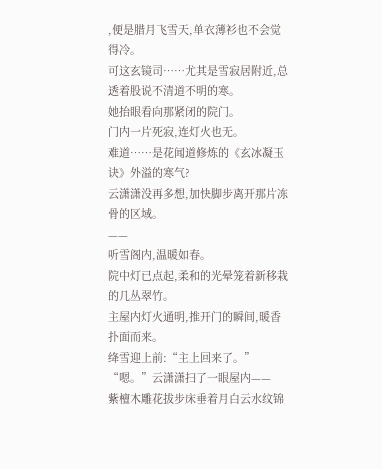,便是腊月飞雪天,单衣薄衫也不会觉得冷。
可这玄镜司……尤其是雪寂居附近,总透着股说不清道不明的寒。
她抬眼看向那紧闭的院门。
门内一片死寂,连灯火也无。
难道……是花闻道修炼的《玄冰凝玉诀》外溢的寒气?
云潇潇没再多想,加快脚步离开那片冻骨的区域。
——
听雪阁内,温暖如春。
院中灯已点起,柔和的光晕笼着新移栽的几丛翠竹。
主屋内灯火通明,推开门的瞬间,暖香扑面而来。
绛雪迎上前:“主上回来了。”
“嗯。”云潇潇扫了一眼屋内——
紫檀木雕花拔步床垂着月白云水纹锦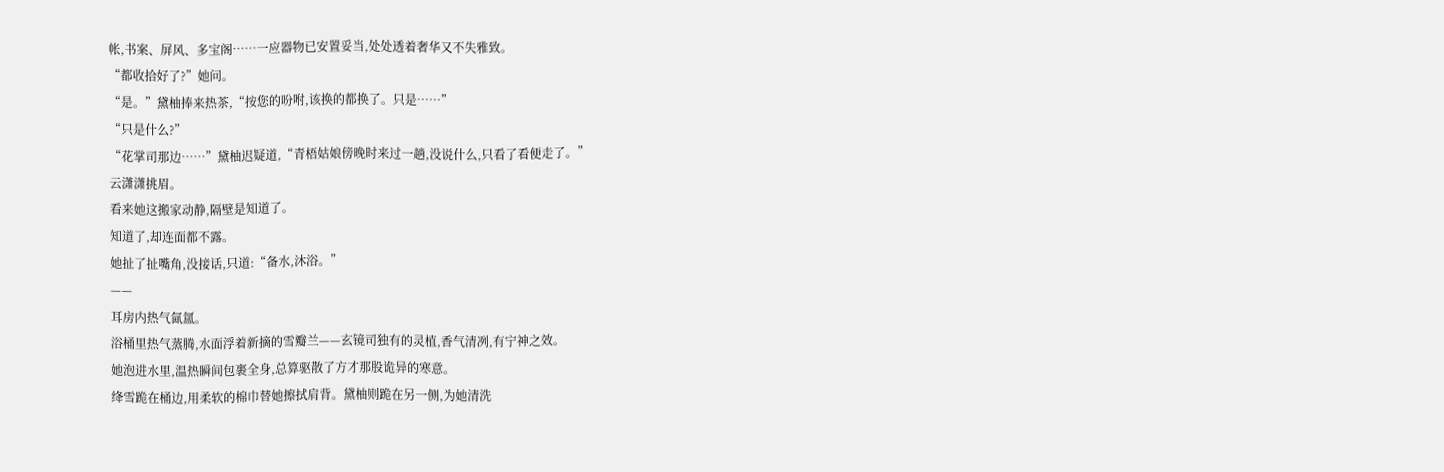帐,书案、屏风、多宝阁……一应器物已安置妥当,处处透着奢华又不失雅致。
“都收拾好了?”她问。
“是。”黛柚捧来热茶,“按您的吩咐,该换的都换了。只是……”
“只是什么?”
“花掌司那边……”黛柚迟疑道,“青梧姑娘傍晚时来过一趟,没说什么,只看了看便走了。”
云潇潇挑眉。
看来她这搬家动静,隔壁是知道了。
知道了,却连面都不露。
她扯了扯嘴角,没接话,只道:“备水,沐浴。”
——
耳房内热气氤氲。
浴桶里热气蒸腾,水面浮着新摘的雪瓣兰——玄镜司独有的灵植,香气清冽,有宁神之效。
她泡进水里,温热瞬间包裹全身,总算驱散了方才那股诡异的寒意。
绛雪跪在桶边,用柔软的棉巾替她擦拭肩背。黛柚则跪在另一侧,为她清洗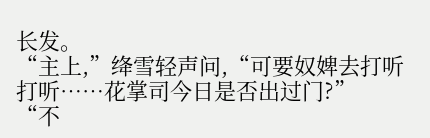长发。
“主上,”绛雪轻声问,“可要奴婢去打听打听……花掌司今日是否出过门?”
“不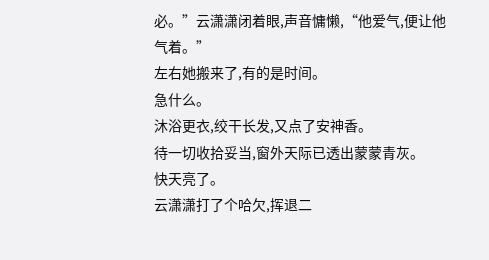必。”云潇潇闭着眼,声音慵懒,“他爱气,便让他气着。”
左右她搬来了,有的是时间。
急什么。
沐浴更衣,绞干长发,又点了安神香。
待一切收拾妥当,窗外天际已透出蒙蒙青灰。
快天亮了。
云潇潇打了个哈欠,挥退二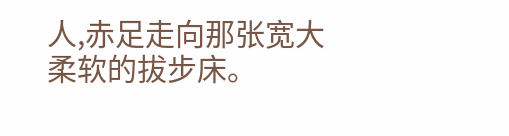人,赤足走向那张宽大柔软的拔步床。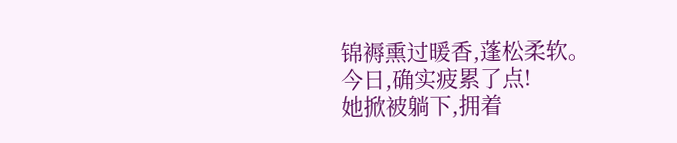锦褥熏过暖香,蓬松柔软。
今日,确实疲累了点!
她掀被躺下,拥着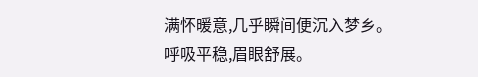满怀暖意,几乎瞬间便沉入梦乡。
呼吸平稳,眉眼舒展。